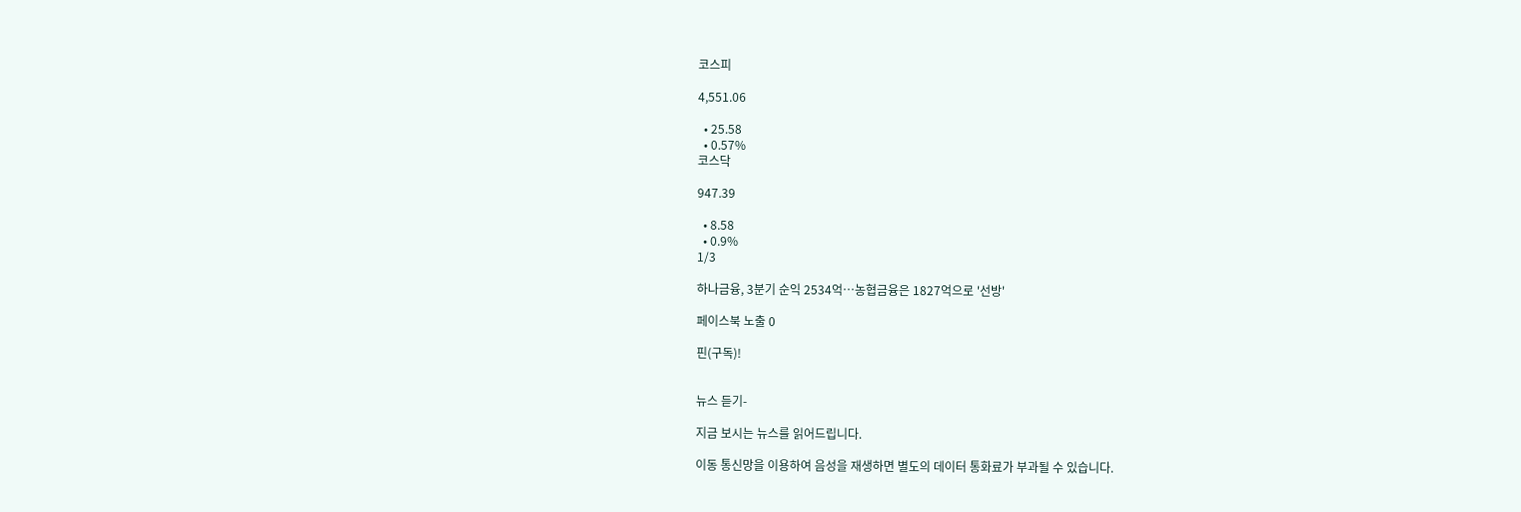코스피

4,551.06

  • 25.58
  • 0.57%
코스닥

947.39

  • 8.58
  • 0.9%
1/3

하나금융, 3분기 순익 2534억…농협금융은 1827억으로 '선방'

페이스북 노출 0

핀(구독)!


뉴스 듣기-

지금 보시는 뉴스를 읽어드립니다.

이동 통신망을 이용하여 음성을 재생하면 별도의 데이터 통화료가 부과될 수 있습니다.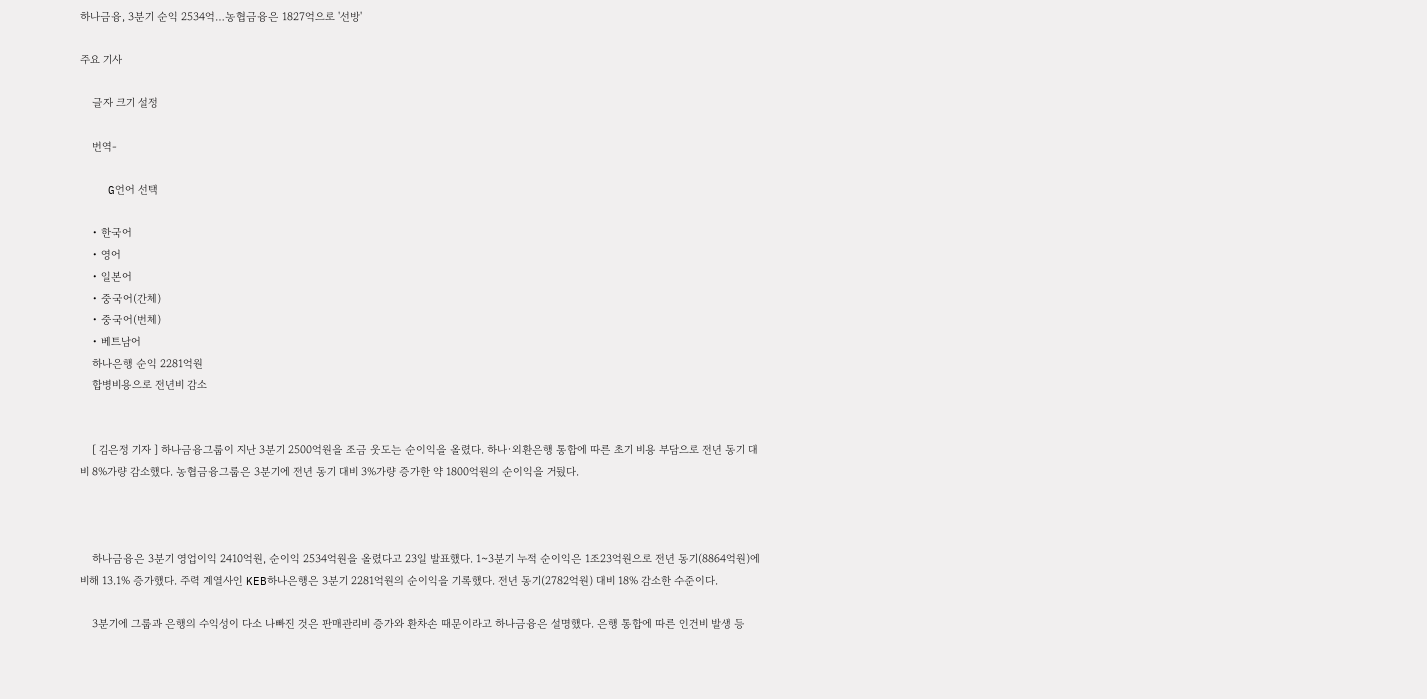하나금융, 3분기 순익 2534억…농협금융은 1827억으로 '선방'

주요 기사

    글자 크기 설정

    번역-

    G언어 선택

    • 한국어
    • 영어
    • 일본어
    • 중국어(간체)
    • 중국어(번체)
    • 베트남어
    하나은행 순익 2281억원
    합병비용으로 전년비 감소


    [ 김은정 기자 ] 하나금융그룹이 지난 3분기 2500억원을 조금 웃도는 순이익을 올렸다. 하나·외환은행 통합에 따른 초기 비용 부담으로 전년 동기 대비 8%가량 감소했다. 농협금융그룹은 3분기에 전년 동기 대비 3%가량 증가한 약 1800억원의 순이익을 거뒀다.



    하나금융은 3분기 영업이익 2410억원, 순이익 2534억원을 올렸다고 23일 발표했다. 1~3분기 누적 순이익은 1조23억원으로 전년 동기(8864억원)에 비해 13.1% 증가했다. 주력 계열사인 KEB하나은행은 3분기 2281억원의 순이익을 기록했다. 전년 동기(2782억원) 대비 18% 감소한 수준이다.

    3분기에 그룹과 은행의 수익성이 다소 나빠진 것은 판매관리비 증가와 환차손 때문이라고 하나금융은 설명했다. 은행 통합에 따른 인건비 발생 등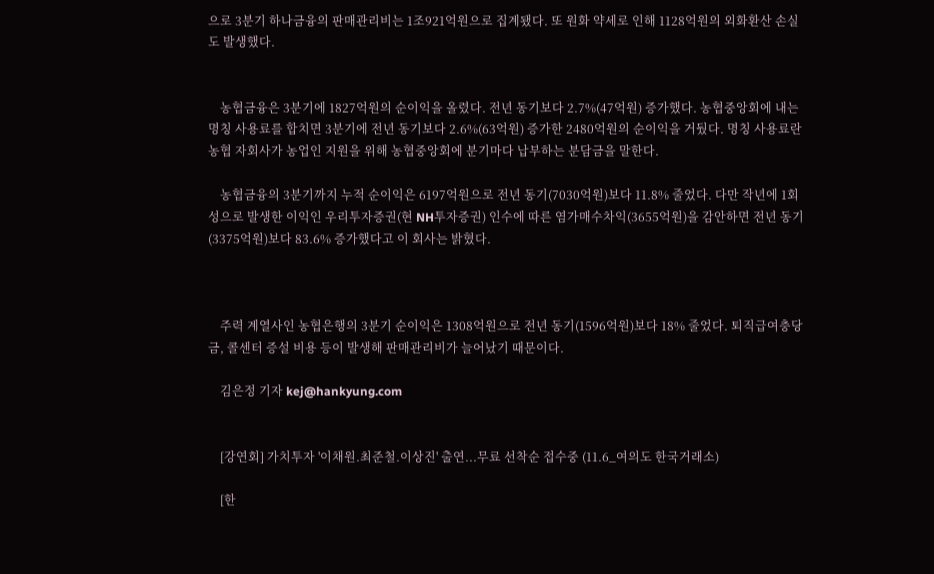으로 3분기 하나금융의 판매관리비는 1조921억원으로 집계됐다. 또 원화 약세로 인해 1128억원의 외화환산 손실도 발생했다.


    농협금융은 3분기에 1827억원의 순이익을 올렸다. 전년 동기보다 2.7%(47억원) 증가했다. 농협중앙회에 내는 명칭 사용료를 합치면 3분기에 전년 동기보다 2.6%(63억원) 증가한 2480억원의 순이익을 거뒀다. 명칭 사용료란 농협 자회사가 농업인 지원을 위해 농협중앙회에 분기마다 납부하는 분담금을 말한다.

    농협금융의 3분기까지 누적 순이익은 6197억원으로 전년 동기(7030억원)보다 11.8% 줄었다. 다만 작년에 1회성으로 발생한 이익인 우리투자증권(현 NH투자증권) 인수에 따른 염가매수차익(3655억원)을 감안하면 전년 동기(3375억원)보다 83.6% 증가했다고 이 회사는 밝혔다.



    주력 계열사인 농협은행의 3분기 순이익은 1308억원으로 전년 동기(1596억원)보다 18% 줄었다. 퇴직급여충당금, 콜센터 증설 비용 등이 발생해 판매관리비가 늘어났기 때문이다.

    김은정 기자 kej@hankyung.com


    [강연회] 가치투자 '이채원.최준철.이상진' 출연...무료 선착순 접수중 (11.6_여의도 한국거래소)

    [한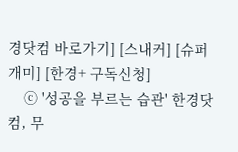경닷컴 바로가기] [스내커] [슈퍼개미] [한경+ 구독신청]
    ⓒ '성공을 부르는 습관' 한경닷컴, 무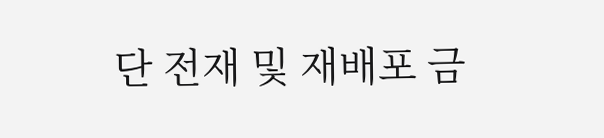단 전재 및 재배포 금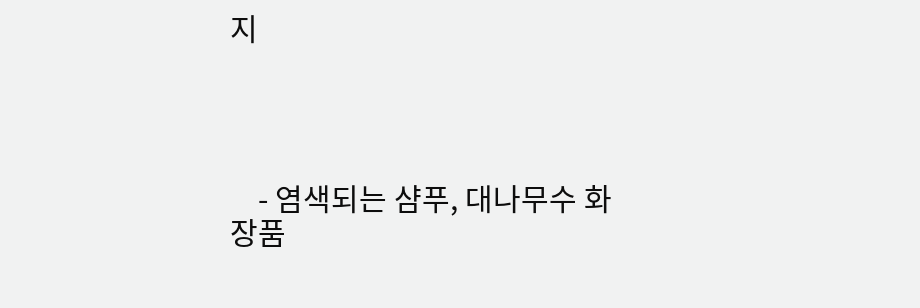지




    - 염색되는 샴푸, 대나무수 화장품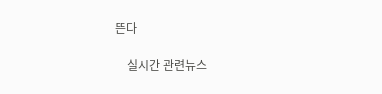뜬다

    실시간 관련뉴스